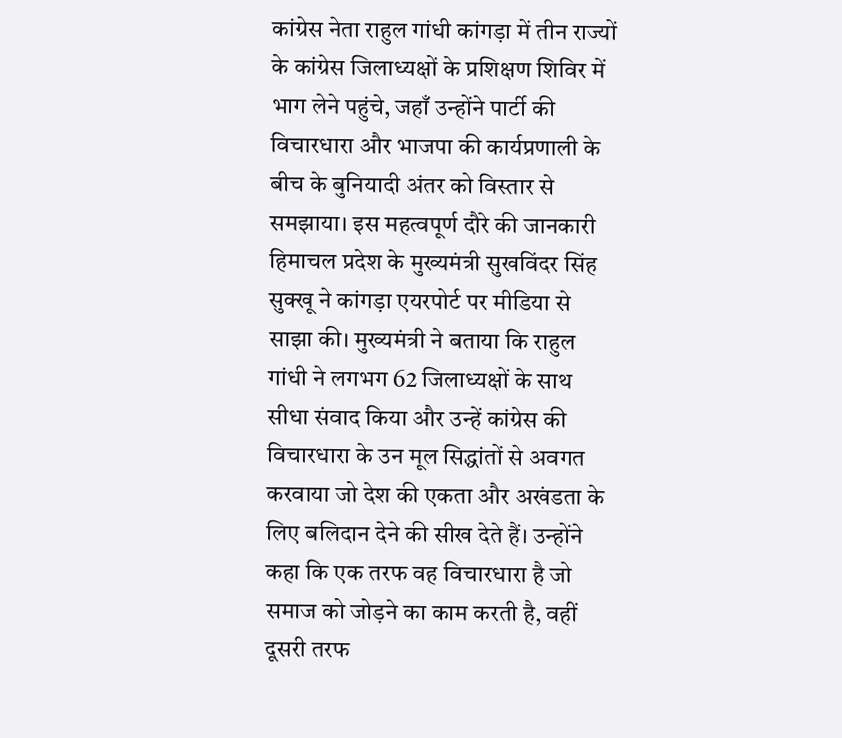कांग्रेस नेता राहुल गांधी कांगड़ा में तीन राज्यों के कांग्रेस जिलाध्यक्षों के प्रशिक्षण शिविर में भाग लेने पहुंचे, जहाँ उन्होंने पार्टी की विचारधारा और भाजपा की कार्यप्रणाली के बीच के बुनियादी अंतर को विस्तार से समझाया। इस महत्वपूर्ण दौरे की जानकारी हिमाचल प्रदेश के मुख्यमंत्री सुखविंदर सिंह सुक्खू ने कांगड़ा एयरपोर्ट पर मीडिया से साझा की। मुख्यमंत्री ने बताया कि राहुल गांधी ने लगभग 62 जिलाध्यक्षों के साथ सीधा संवाद किया और उन्हें कांग्रेस की विचारधारा के उन मूल सिद्धांतों से अवगत करवाया जो देश की एकता और अखंडता के लिए बलिदान देने की सीख देते हैं। उन्होंने कहा कि एक तरफ वह विचारधारा है जो समाज को जोड़ने का काम करती है, वहीं दूसरी तरफ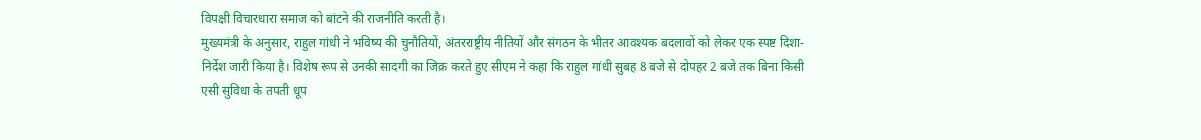विपक्षी विचारधारा समाज को बांटने की राजनीति करती है।
मुख्यमंत्री के अनुसार, राहुल गांधी ने भविष्य की चुनौतियों, अंतरराष्ट्रीय नीतियों और संगठन के भीतर आवश्यक बदलावों को लेकर एक स्पष्ट दिशा-निर्देश जारी किया है। विशेष रूप से उनकी सादगी का जिक्र करते हुए सीएम ने कहा कि राहुल गांधी सुबह 8 बजे से दोपहर 2 बजे तक बिना किसी एसी सुविधा के तपती धूप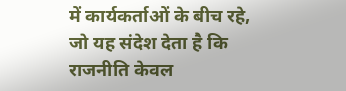में कार्यकर्ताओं के बीच रहे, जो यह संदेश देता है कि राजनीति केवल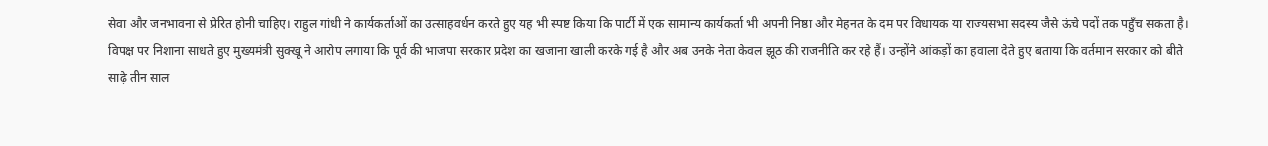सेवा और जनभावना से प्रेरित होनी चाहिए। राहुल गांधी ने कार्यकर्ताओं का उत्साहवर्धन करते हुए यह भी स्पष्ट किया कि पार्टी में एक सामान्य कार्यकर्ता भी अपनी निष्ठा और मेहनत के दम पर विधायक या राज्यसभा सदस्य जैसे ऊंचे पदों तक पहुँच सकता है।
विपक्ष पर निशाना साधते हुए मुख्यमंत्री सुक्खू ने आरोप लगाया कि पूर्व की भाजपा सरकार प्रदेश का खजाना खाली करके गई है और अब उनके नेता केवल झूठ की राजनीति कर रहे हैं। उन्होंने आंकड़ों का हवाला देते हुए बताया कि वर्तमान सरकार को बीते साढ़े तीन साल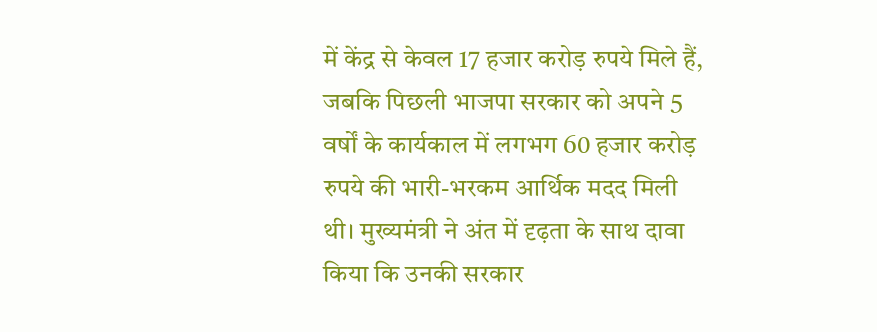में केंद्र से केवल 17 हजार करोड़ रुपये मिले हैं, जबकि पिछली भाजपा सरकार को अपने 5 वर्षों के कार्यकाल में लगभग 60 हजार करोड़ रुपये की भारी-भरकम आर्थिक मदद मिली थी। मुख्यमंत्री ने अंत में दृढ़ता के साथ दावा किया कि उनकी सरकार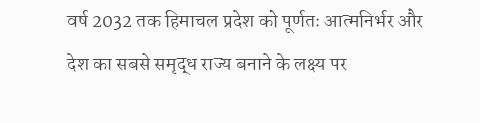वर्ष 2032 तक हिमाचल प्रदेश को पूर्णतः आत्मनिर्भर और देश का सबसे समृद्ध राज्य बनाने के लक्ष्य पर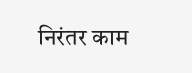निरंतर काम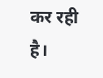कर रही है।